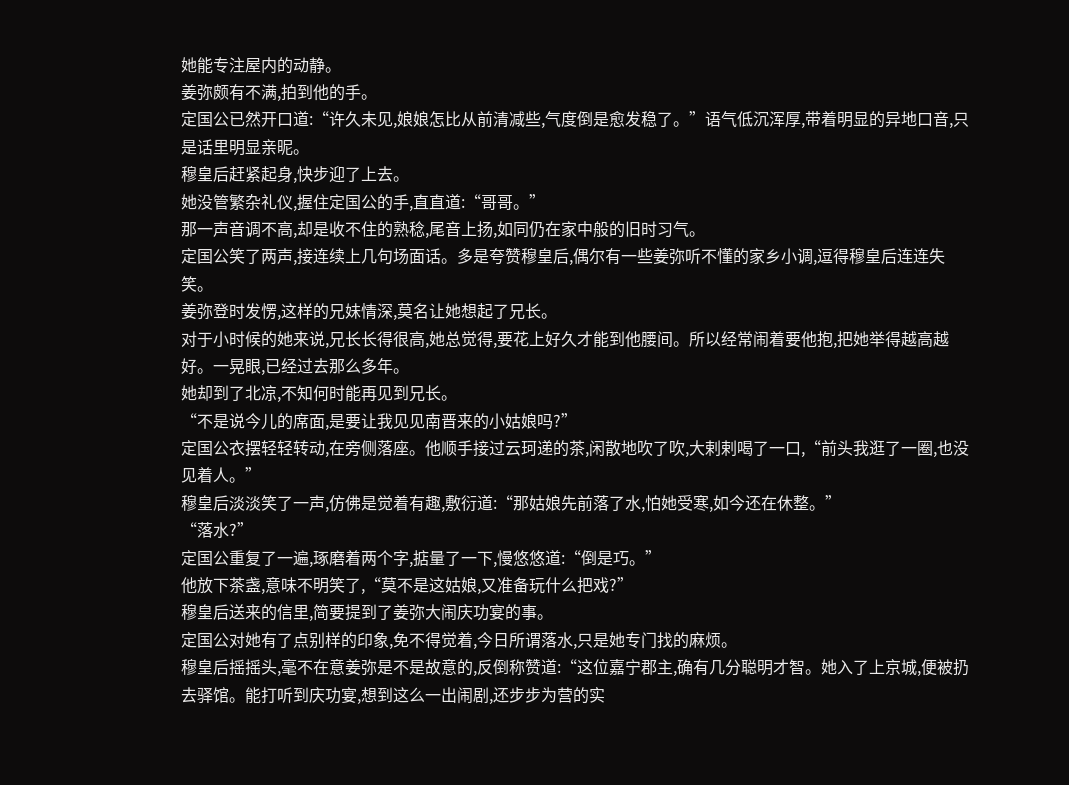她能专注屋内的动静。
姜弥颇有不满,拍到他的手。
定国公已然开口道:“许久未见,娘娘怎比从前清减些,气度倒是愈发稳了。”语气低沉浑厚,带着明显的异地口音,只是话里明显亲昵。
穆皇后赶紧起身,快步迎了上去。
她没管繁杂礼仪,握住定国公的手,直直道:“哥哥。”
那一声音调不高,却是收不住的熟稔,尾音上扬,如同仍在家中般的旧时习气。
定国公笑了两声,接连续上几句场面话。多是夸赞穆皇后,偶尔有一些姜弥听不懂的家乡小调,逗得穆皇后连连失笑。
姜弥登时发愣,这样的兄妹情深,莫名让她想起了兄长。
对于小时候的她来说,兄长长得很高,她总觉得,要花上好久才能到他腰间。所以经常闹着要他抱,把她举得越高越好。一晃眼,已经过去那么多年。
她却到了北凉,不知何时能再见到兄长。
“不是说今儿的席面,是要让我见见南晋来的小姑娘吗?”
定国公衣摆轻轻转动,在旁侧落座。他顺手接过云珂递的茶,闲散地吹了吹,大剌剌喝了一口,“前头我逛了一圈,也没见着人。”
穆皇后淡淡笑了一声,仿佛是觉着有趣,敷衍道:“那姑娘先前落了水,怕她受寒,如今还在休整。”
“落水?”
定国公重复了一遍,琢磨着两个字,掂量了一下,慢悠悠道:“倒是巧。”
他放下茶盏,意味不明笑了,“莫不是这姑娘,又准备玩什么把戏?”
穆皇后送来的信里,简要提到了姜弥大闹庆功宴的事。
定国公对她有了点别样的印象,免不得觉着,今日所谓落水,只是她专门找的麻烦。
穆皇后摇摇头,毫不在意姜弥是不是故意的,反倒称赞道:“这位嘉宁郡主,确有几分聪明才智。她入了上京城,便被扔去驿馆。能打听到庆功宴,想到这么一出闹剧,还步步为营的实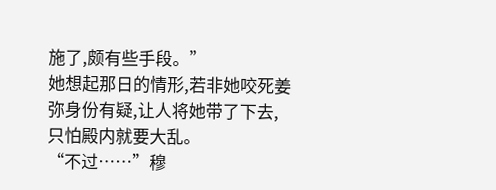施了,颇有些手段。”
她想起那日的情形,若非她咬死姜弥身份有疑,让人将她带了下去,只怕殿内就要大乱。
“不过……”穆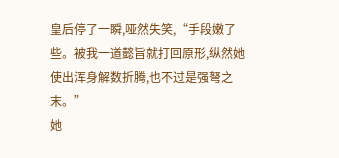皇后停了一瞬,哑然失笑,“手段嫩了些。被我一道懿旨就打回原形,纵然她使出浑身解数折腾,也不过是强弩之末。”
她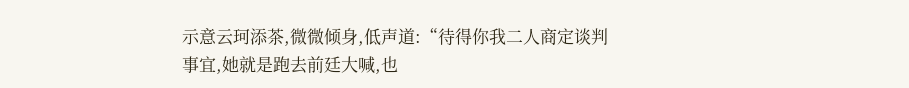示意云珂添茶,微微倾身,低声道:“待得你我二人商定谈判事宜,她就是跑去前廷大喊,也